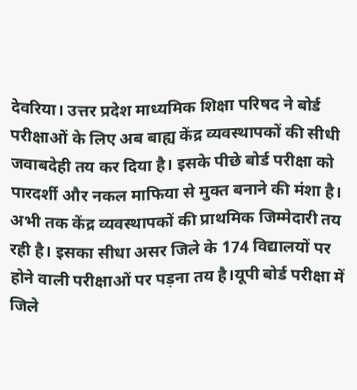देवरिया। उत्तर प्रदेश माध्यमिक शिक्षा परिषद ने बोर्ड परीक्षाओं के लिए अब बाह्य केंद्र व्यवस्थापकों की सीधी जवाबदेही तय कर दिया है। इसके पीछे बोर्ड परीक्षा को पारदर्शी और नकल माफिया से मुक्त बनाने की मंशा है।
अभी तक केंद्र व्यवस्थापकों की प्राथमिक जिम्मेदारी तय रही है। इसका सीधा असर जिले के 174 विद्यालयों पर होने वाली परीक्षाओं पर पड़ना तय है।यूपी बोर्ड परीक्षा में जिले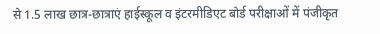से 1.5 लाख छात्र-छात्राएं हाईस्कूल व इंटरमीडिएट बोर्ड परीक्षाओं में पंजीकृत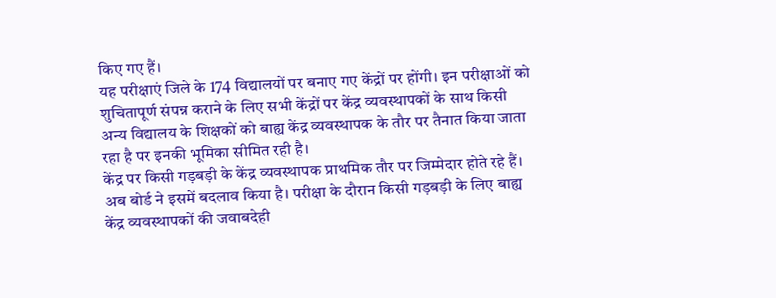किए गए हैं।
यह परीक्षाएं जिले के 174 विद्यालयों पर बनाए गए केंद्रों पर होंगी। इन परीक्षाओं को शुचितापूर्ण संपन्न कराने के लिए सभी केंद्रों पर केंद्र व्यवस्थापकों के साथ किसी अन्य विद्यालय के शिक्षकों को बाह्य केंद्र व्यवस्थापक के तौर पर तैनात किया जाता रहा है पर इनकी भूमिका सीमित रही है।
केंद्र पर किसी गड़बड़ी के केंद्र व्यवस्थापक प्राथमिक तौर पर जिम्मेदार होते रहे हैं। अब बोर्ड ने इसमें बदलाव किया है। परीक्षा के दौरान किसी गड़बड़ी के लिए बाह्य केंद्र व्यवस्थापकों की जवाबदेही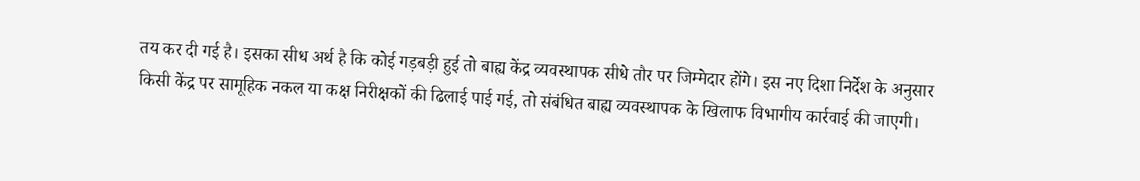तय कर दी गई है। इसका सीध अर्थ है कि कोई गड़बड़ी हुई तो बाह्य केंद्र व्यवस्थापक सीधे तौर पर जिम्मेदार होंगे। इस नए दिशा निर्देश के अनुसार किसी केंद्र पर सामूहिक नकल या कक्ष निरीक्षकों की ढिलाई पाई गई, तो संबंधित बाह्य व्यवस्थापक के खिलाफ विभागीय कार्रवाई की जाएगी।